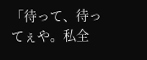「待って、待ってぇや。私全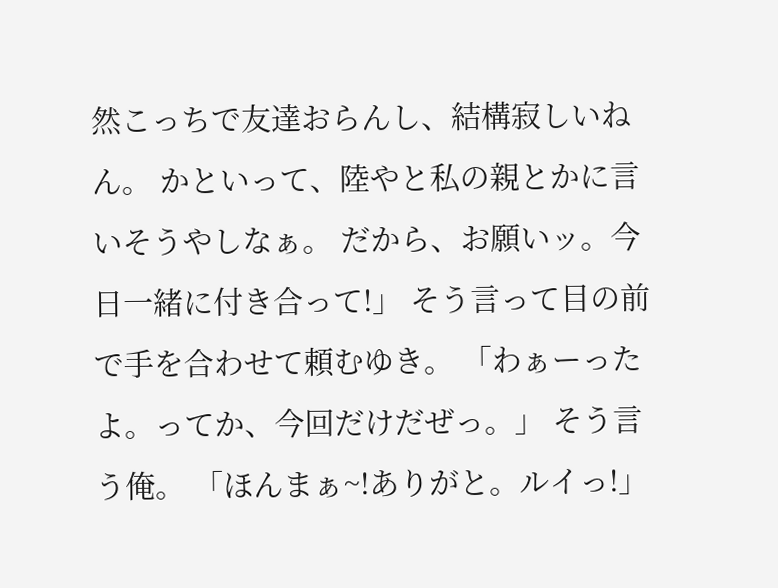然こっちで友達おらんし、結構寂しいねん。 かといって、陸やと私の親とかに言いそうやしなぁ。 だから、お願いッ。今日一緒に付き合って!」 そう言って目の前で手を合わせて頼むゆき。 「わぁーったよ。ってか、今回だけだぜっ。」 そう言う俺。 「ほんまぁ~!ありがと。ルイっ!」